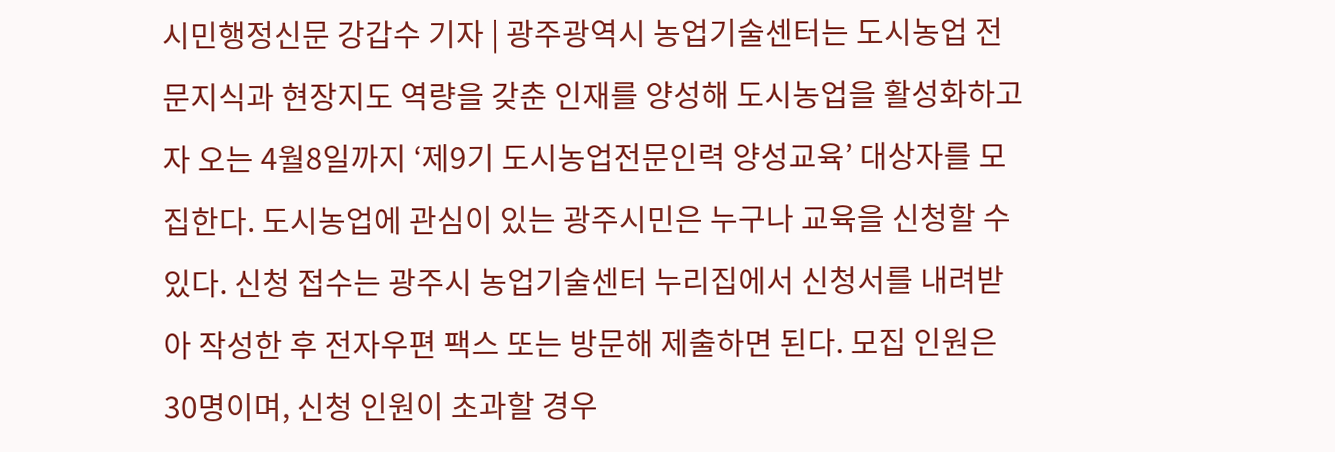시민행정신문 강갑수 기자 | 광주광역시 농업기술센터는 도시농업 전문지식과 현장지도 역량을 갖춘 인재를 양성해 도시농업을 활성화하고자 오는 4월8일까지 ‘제9기 도시농업전문인력 양성교육’ 대상자를 모집한다. 도시농업에 관심이 있는 광주시민은 누구나 교육을 신청할 수 있다. 신청 접수는 광주시 농업기술센터 누리집에서 신청서를 내려받아 작성한 후 전자우편 팩스 또는 방문해 제출하면 된다. 모집 인원은 30명이며, 신청 인원이 초과할 경우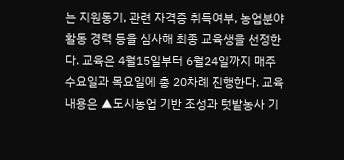는 지원동기, 관련 자격증 취득여부, 농업분야 활동 경력 등을 심사해 최종 교육생을 선정한다. 교육은 4월15일부터 6월24일까지 매주 수요일과 목요일에 총 20차례 진행한다. 교육 내용은 ▲도시농업 기반 조성과 텃밭농사 기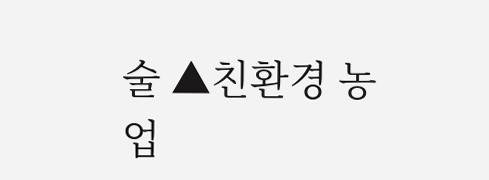술 ▲친환경 농업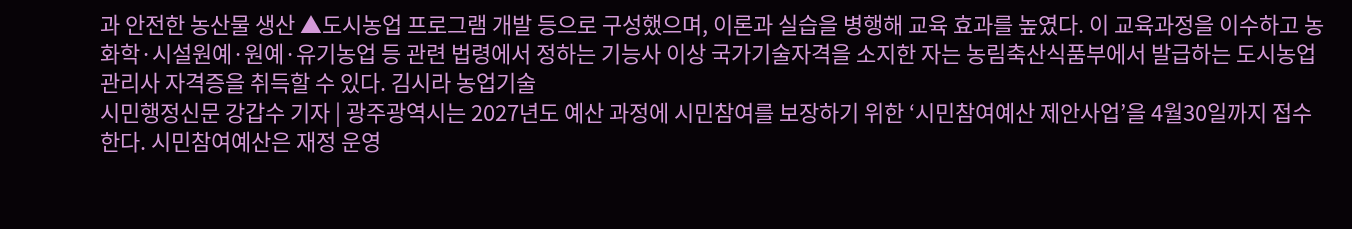과 안전한 농산물 생산 ▲도시농업 프로그램 개발 등으로 구성했으며, 이론과 실습을 병행해 교육 효과를 높였다. 이 교육과정을 이수하고 농화학·시설원예·원예·유기농업 등 관련 법령에서 정하는 기능사 이상 국가기술자격을 소지한 자는 농림축산식품부에서 발급하는 도시농업관리사 자격증을 취득할 수 있다. 김시라 농업기술
시민행정신문 강갑수 기자 | 광주광역시는 2027년도 예산 과정에 시민참여를 보장하기 위한 ‘시민참여예산 제안사업’을 4월30일까지 접수한다. 시민참여예산은 재정 운영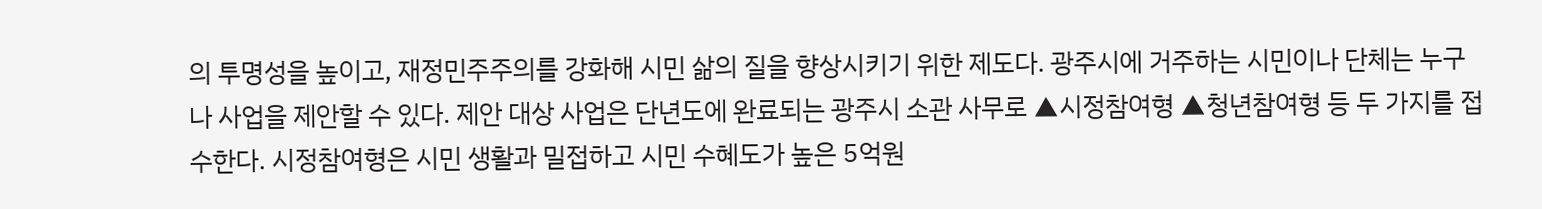의 투명성을 높이고, 재정민주주의를 강화해 시민 삶의 질을 향상시키기 위한 제도다. 광주시에 거주하는 시민이나 단체는 누구나 사업을 제안할 수 있다. 제안 대상 사업은 단년도에 완료되는 광주시 소관 사무로 ▲시정참여형 ▲청년참여형 등 두 가지를 접수한다. 시정참여형은 시민 생활과 밀접하고 시민 수혜도가 높은 5억원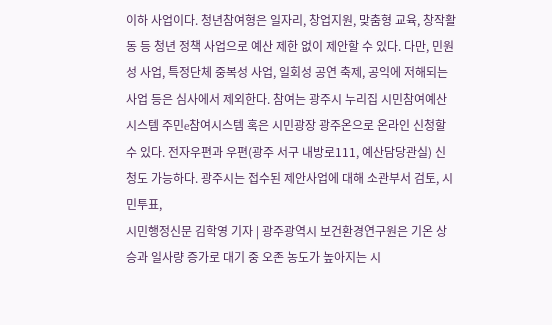이하 사업이다. 청년참여형은 일자리, 창업지원, 맞춤형 교육, 창작활동 등 청년 정책 사업으로 예산 제한 없이 제안할 수 있다. 다만, 민원성 사업, 특정단체 중복성 사업, 일회성 공연 축제, 공익에 저해되는 사업 등은 심사에서 제외한다. 참여는 광주시 누리집 시민참여예산시스템 주민e참여시스템 혹은 시민광장 광주온으로 온라인 신청할 수 있다. 전자우편과 우편(광주 서구 내방로111, 예산담당관실) 신청도 가능하다. 광주시는 접수된 제안사업에 대해 소관부서 검토, 시민투표,
시민행정신문 김학영 기자 | 광주광역시 보건환경연구원은 기온 상승과 일사량 증가로 대기 중 오존 농도가 높아지는 시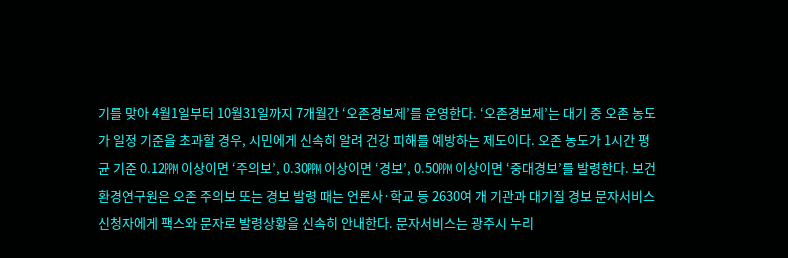기를 맞아 4월1일부터 10월31일까지 7개월간 ‘오존경보제’를 운영한다. ‘오존경보제’는 대기 중 오존 농도가 일정 기준을 초과할 경우, 시민에게 신속히 알려 건강 피해를 예방하는 제도이다. 오존 농도가 1시간 평균 기준 0.12㏙ 이상이면 ‘주의보’, 0.30㏙ 이상이면 ‘경보’, 0.50㏙ 이상이면 ‘중대경보’를 발령한다. 보건환경연구원은 오존 주의보 또는 경보 발령 때는 언론사·학교 등 2630여 개 기관과 대기질 경보 문자서비스 신청자에게 팩스와 문자로 발령상황을 신속히 안내한다. 문자서비스는 광주시 누리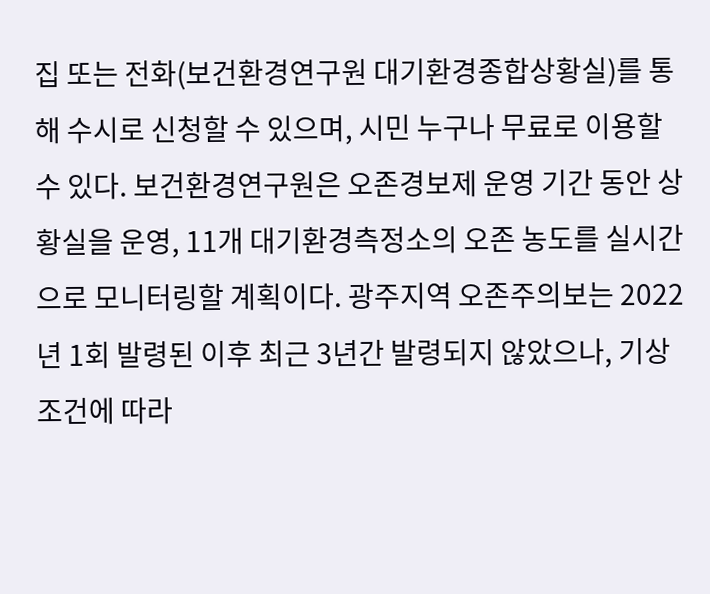집 또는 전화(보건환경연구원 대기환경종합상황실)를 통해 수시로 신청할 수 있으며, 시민 누구나 무료로 이용할 수 있다. 보건환경연구원은 오존경보제 운영 기간 동안 상황실을 운영, 11개 대기환경측정소의 오존 농도를 실시간으로 모니터링할 계획이다. 광주지역 오존주의보는 2022년 1회 발령된 이후 최근 3년간 발령되지 않았으나, 기상 조건에 따라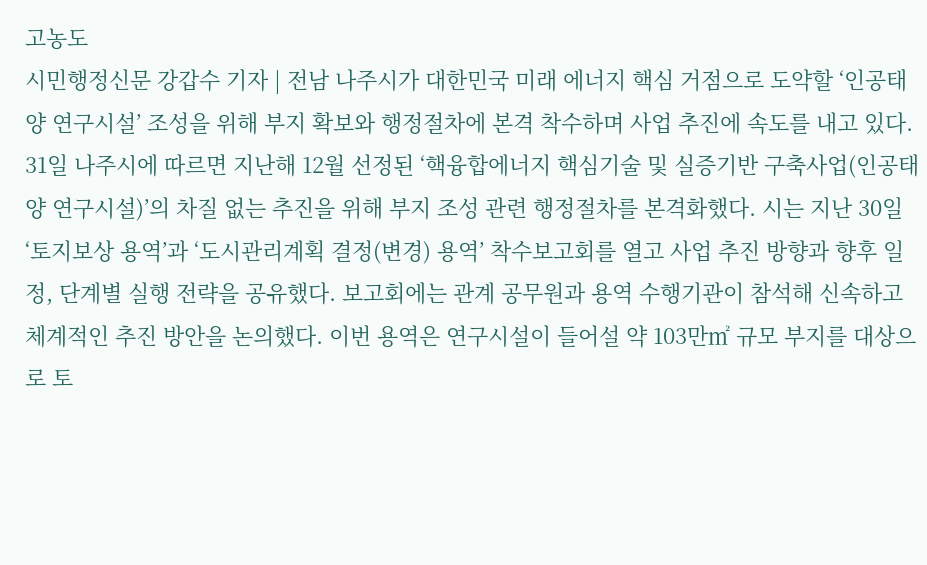고농도
시민행정신문 강갑수 기자 | 전남 나주시가 대한민국 미래 에너지 핵심 거점으로 도약할 ‘인공태양 연구시설’ 조성을 위해 부지 확보와 행정절차에 본격 착수하며 사업 추진에 속도를 내고 있다. 31일 나주시에 따르면 지난해 12월 선정된 ‘핵융합에너지 핵심기술 및 실증기반 구축사업(인공태양 연구시설)’의 차질 없는 추진을 위해 부지 조성 관련 행정절차를 본격화했다. 시는 지난 30일 ‘토지보상 용역’과 ‘도시관리계획 결정(변경) 용역’ 착수보고회를 열고 사업 추진 방향과 향후 일정, 단계별 실행 전략을 공유했다. 보고회에는 관계 공무원과 용역 수행기관이 참석해 신속하고 체계적인 추진 방안을 논의했다. 이번 용역은 연구시설이 들어설 약 103만㎡ 규모 부지를 대상으로 토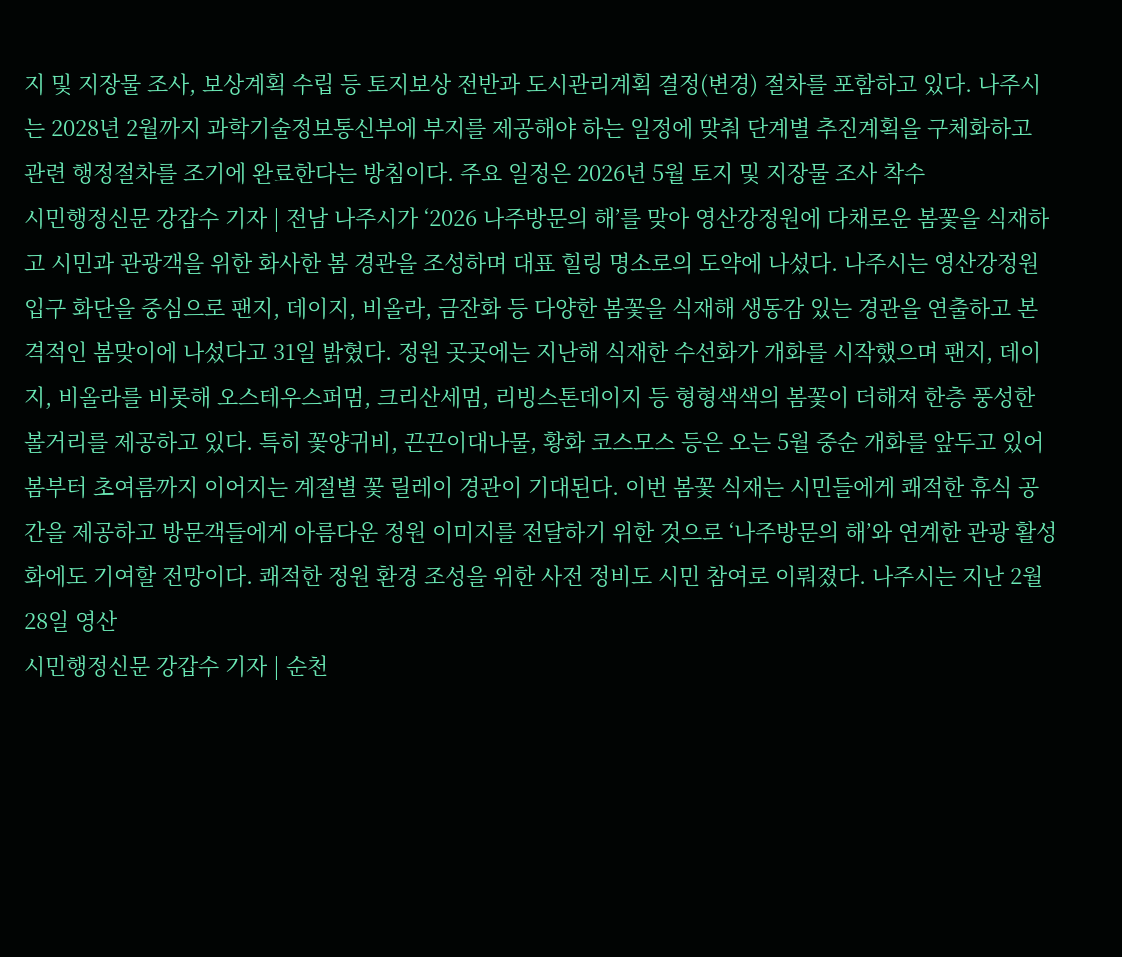지 및 지장물 조사, 보상계획 수립 등 토지보상 전반과 도시관리계획 결정(변경) 절차를 포함하고 있다. 나주시는 2028년 2월까지 과학기술정보통신부에 부지를 제공해야 하는 일정에 맞춰 단계별 추진계획을 구체화하고 관련 행정절차를 조기에 완료한다는 방침이다. 주요 일정은 2026년 5월 토지 및 지장물 조사 착수
시민행정신문 강갑수 기자 | 전남 나주시가 ‘2026 나주방문의 해’를 맞아 영산강정원에 다채로운 봄꽃을 식재하고 시민과 관광객을 위한 화사한 봄 경관을 조성하며 대표 힐링 명소로의 도약에 나섰다. 나주시는 영산강정원 입구 화단을 중심으로 팬지, 데이지, 비올라, 금잔화 등 다양한 봄꽃을 식재해 생동감 있는 경관을 연출하고 본격적인 봄맞이에 나섰다고 31일 밝혔다. 정원 곳곳에는 지난해 식재한 수선화가 개화를 시작했으며 팬지, 데이지, 비올라를 비롯해 오스테우스퍼멈, 크리산세멈, 리빙스톤데이지 등 형형색색의 봄꽃이 더해져 한층 풍성한 볼거리를 제공하고 있다. 특히 꽃양귀비, 끈끈이대나물, 황화 코스모스 등은 오는 5월 중순 개화를 앞두고 있어 봄부터 초여름까지 이어지는 계절별 꽃 릴레이 경관이 기대된다. 이번 봄꽃 식재는 시민들에게 쾌적한 휴식 공간을 제공하고 방문객들에게 아름다운 정원 이미지를 전달하기 위한 것으로 ‘나주방문의 해’와 연계한 관광 활성화에도 기여할 전망이다. 쾌적한 정원 환경 조성을 위한 사전 정비도 시민 참여로 이뤄졌다. 나주시는 지난 2월 28일 영산
시민행정신문 강갑수 기자 | 순천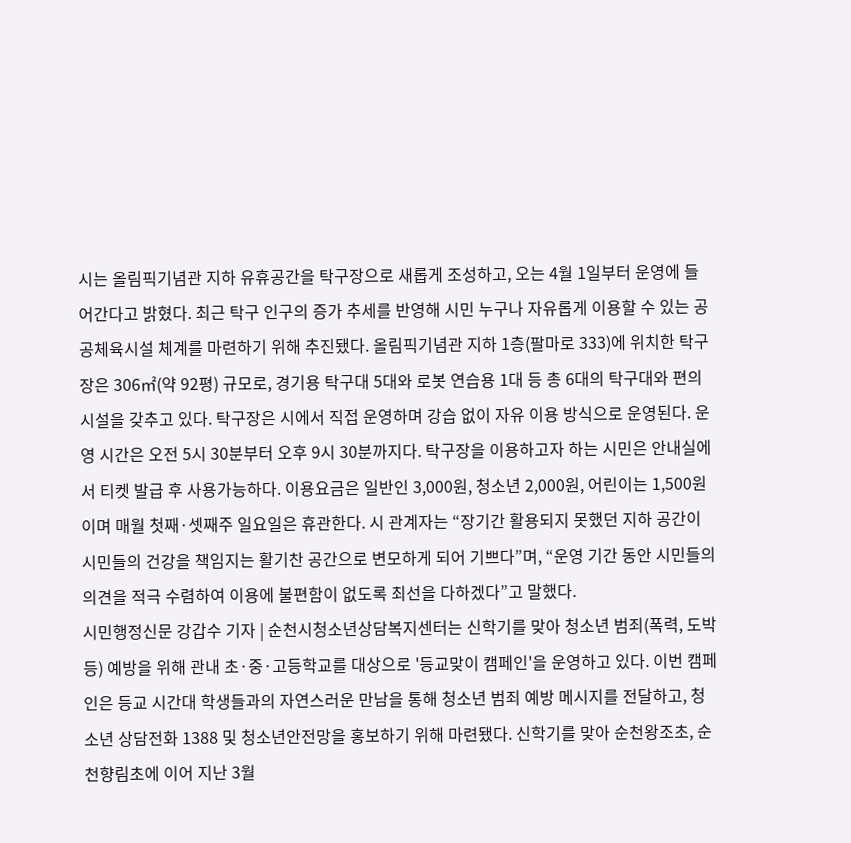시는 올림픽기념관 지하 유휴공간을 탁구장으로 새롭게 조성하고, 오는 4월 1일부터 운영에 들어간다고 밝혔다. 최근 탁구 인구의 증가 추세를 반영해 시민 누구나 자유롭게 이용할 수 있는 공공체육시설 체계를 마련하기 위해 추진됐다. 올림픽기념관 지하 1층(팔마로 333)에 위치한 탁구장은 306㎡(약 92평) 규모로, 경기용 탁구대 5대와 로봇 연습용 1대 등 총 6대의 탁구대와 편의시설을 갖추고 있다. 탁구장은 시에서 직접 운영하며 강습 없이 자유 이용 방식으로 운영된다. 운영 시간은 오전 5시 30분부터 오후 9시 30분까지다. 탁구장을 이용하고자 하는 시민은 안내실에서 티켓 발급 후 사용가능하다. 이용요금은 일반인 3,000원, 청소년 2,000원, 어린이는 1,500원이며 매월 첫째·셋째주 일요일은 휴관한다. 시 관계자는 “장기간 활용되지 못했던 지하 공간이 시민들의 건강을 책임지는 활기찬 공간으로 변모하게 되어 기쁘다”며, “운영 기간 동안 시민들의 의견을 적극 수렴하여 이용에 불편함이 없도록 최선을 다하겠다”고 말했다.
시민행정신문 강갑수 기자 | 순천시청소년상담복지센터는 신학기를 맞아 청소년 범죄(폭력, 도박 등) 예방을 위해 관내 초·중·고등학교를 대상으로 '등교맞이 캠페인'을 운영하고 있다. 이번 캠페인은 등교 시간대 학생들과의 자연스러운 만남을 통해 청소년 범죄 예방 메시지를 전달하고, 청소년 상담전화 1388 및 청소년안전망을 홍보하기 위해 마련됐다. 신학기를 맞아 순천왕조초, 순천향림초에 이어 지난 3월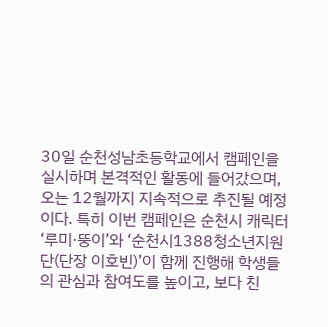30일 순천성남초등학교에서 캠페인을 실시하며 본격적인 활동에 들어갔으며, 오는 12월까지 지속적으로 추진될 예정이다. 특히 이번 캠페인은 순천시 캐릭터 ‘루미·뚱이’와 ‘순천시1388청소년지원단(단장 이호빈)’이 함께 진행해 학생들의 관심과 참여도를 높이고, 보다 친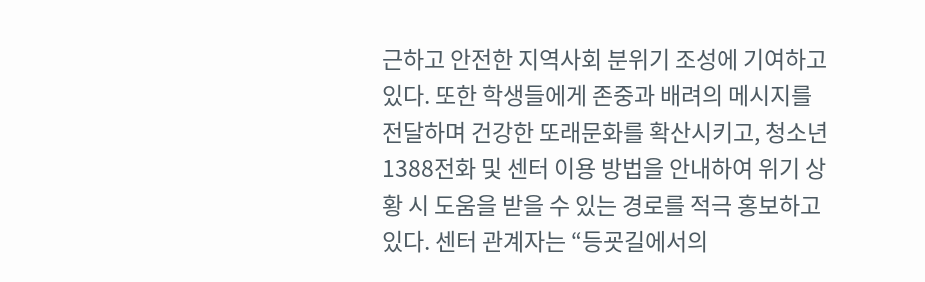근하고 안전한 지역사회 분위기 조성에 기여하고 있다. 또한 학생들에게 존중과 배려의 메시지를 전달하며 건강한 또래문화를 확산시키고, 청소년1388전화 및 센터 이용 방법을 안내하여 위기 상황 시 도움을 받을 수 있는 경로를 적극 홍보하고 있다. 센터 관계자는 “등굣길에서의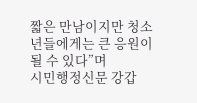짧은 만남이지만 청소년들에게는 큰 응원이 될 수 있다”며
시민행정신문 강갑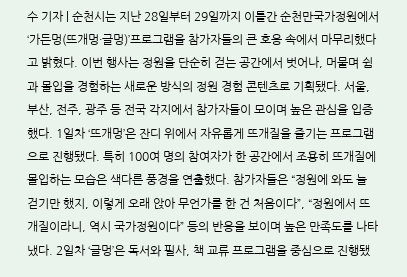수 기자 | 순천시는 지난 28일부터 29일까지 이틀간 순천만국가정원에서 ‘가든멍(뜨개멍·글멍)’프로그램을 참가자들의 큰 호응 속에서 마무리했다고 밝혔다. 이번 행사는 정원을 단순히 걷는 공간에서 벗어나, 머물며 쉼과 몰입을 경험하는 새로운 방식의 정원 경험 콘텐츠로 기획됐다. 서울, 부산, 전주, 광주 등 전국 각지에서 참가자들이 모이며 높은 관심을 입증했다. 1일차 ‘뜨개멍’은 잔디 위에서 자유롭게 뜨개질을 즐기는 프로그램으로 진행됐다. 특히 100여 명의 참여자가 한 공간에서 조용히 뜨개질에 몰입하는 모습은 색다른 풍경을 연출했다. 참가자들은 “정원에 와도 늘 걷기만 했지, 이렇게 오래 앉아 무언가를 한 건 처음이다”, “정원에서 뜨개질이라니, 역시 국가정원이다” 등의 반응을 보이며 높은 만족도를 나타냈다. 2일차 ‘글멍’은 독서와 필사, 책 교류 프로그램을 중심으로 진행됐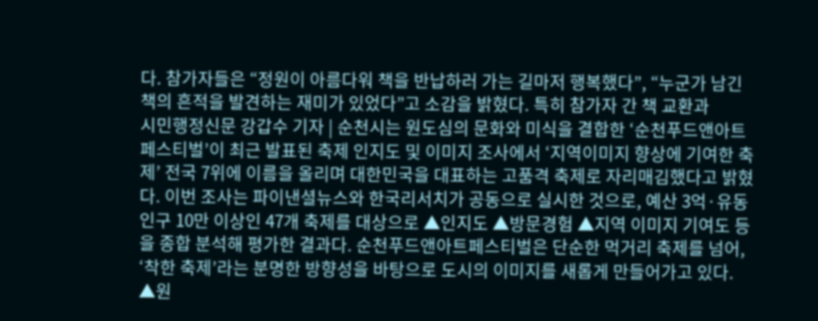다. 참가자들은 “정원이 아름다워 책을 반납하러 가는 길마저 행복했다”, “누군가 남긴 책의 흔적을 발견하는 재미가 있었다”고 소감을 밝혔다. 특히 참가자 간 책 교환과
시민행정신문 강갑수 기자 | 순천시는 원도심의 문화와 미식을 결합한 ‘순천푸드앤아트페스티벌’이 최근 발표된 축제 인지도 및 이미지 조사에서 ‘지역이미지 향상에 기여한 축제’ 전국 7위에 이름을 올리며 대한민국을 대표하는 고품격 축제로 자리매김했다고 밝혔다. 이번 조사는 파이낸셜뉴스와 한국리서치가 공동으로 실시한 것으로, 예산 3억·유동인구 10만 이상인 47개 축제를 대상으로 ▲인지도 ▲방문경험 ▲지역 이미지 기여도 등을 종합 분석해 평가한 결과다. 순천푸드앤아트페스티벌은 단순한 먹거리 축제를 넘어, ‘착한 축제’라는 분명한 방향성을 바탕으로 도시의 이미지를 새롭게 만들어가고 있다. ▲원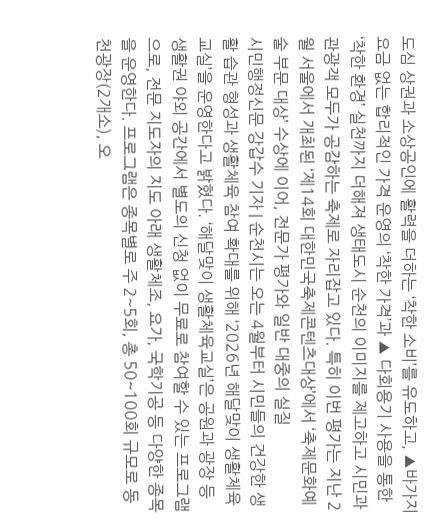도심 상권과 소상공인에 활력을 더하는 ‘착한 소비’를 유도하고, ▲바가지요금 없는 합리적인 가격 운영의 ‘착한 가격’과 ▲ 다회용기 사용을 통한 ‘착한 환경’ 실천까지 더해져 생태도시 순천의 이미지를 제고하고 시민과 관광객 모두가 공감하는 축제로 자리잡고 있다. 특히 이번 평가는 지난 2월 서울에서 개최된 ‘제14회 대한민국축제콘텐츠대상’에서 ‘축제문화예술 부문 대상’ 수상에 이어, 전문가 평가와 일반 대중의 실질
시민행정신문 강갑수 기자 | 순천시는 오는 4월부터 시민들의 건강한 생활 습관 형성과 생활체육 참여 확대를 위해 ‘2026년 해달맞이 생활체육교실’을 운영한다고 밝혔다. ‘해달맞이 생활체육교실’은 공원과 광장 등 생활권 야외 공간에서 별도의 신청 없이 무료로 참여할 수 있는 프로그램으로, 전문 지도자의 지도 아래 생활체조, 요가, 국학기공 등 다양한 종목을 운영한다. 프로그램은 종목별로 주 2~5회, 총 50~100회 규모로 동천광장(2개소), 오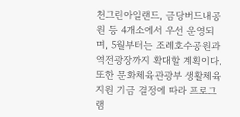천그린아일랜드, 금당버드내공원 등 4개소에서 우선 운영되며, 5월부터는 조례호수공원과 역전광장까지 확대할 계획이다. 또한 문화체육관광부 생활체육 지원 기금 결정에 따라 프로그램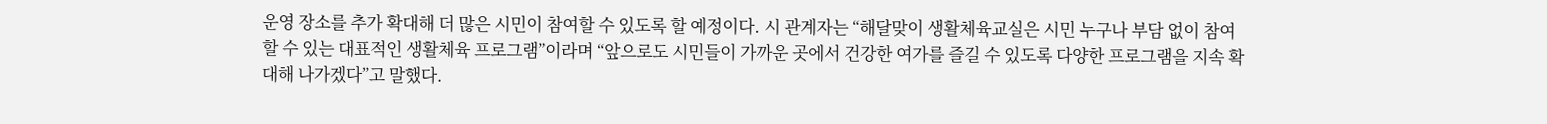운영 장소를 추가 확대해 더 많은 시민이 참여할 수 있도록 할 예정이다. 시 관계자는 “해달맞이 생활체육교실은 시민 누구나 부담 없이 참여할 수 있는 대표적인 생활체육 프로그램”이라며 “앞으로도 시민들이 가까운 곳에서 건강한 여가를 즐길 수 있도록 다양한 프로그램을 지속 확대해 나가겠다”고 말했다.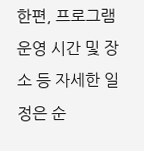한편, 프로그램 운영 시간 및 장소 등 자세한 일정은 순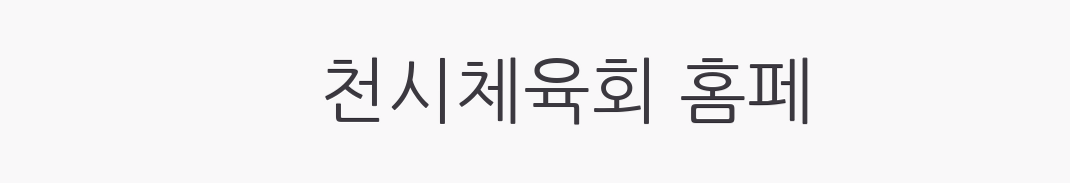천시체육회 홈페